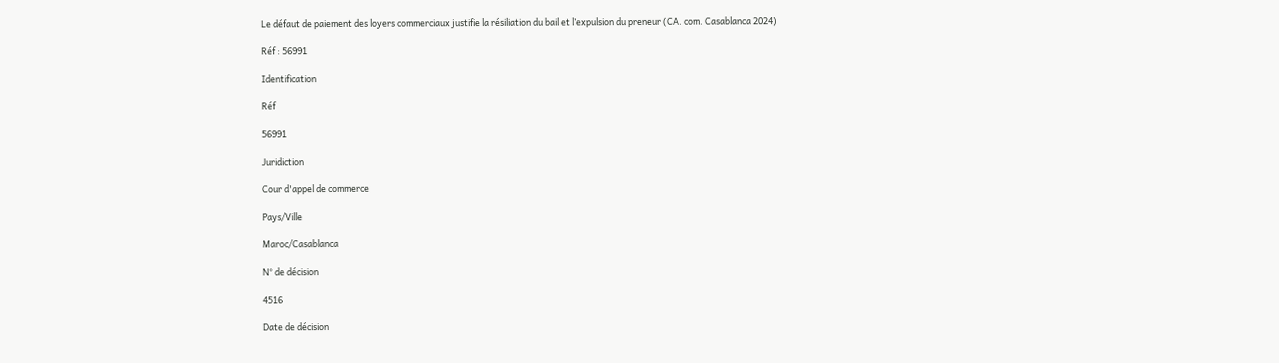Le défaut de paiement des loyers commerciaux justifie la résiliation du bail et l’expulsion du preneur (CA. com. Casablanca 2024)

Réf : 56991

Identification

Réf

56991

Juridiction

Cour d'appel de commerce

Pays/Ville

Maroc/Casablanca

N° de décision

4516

Date de décision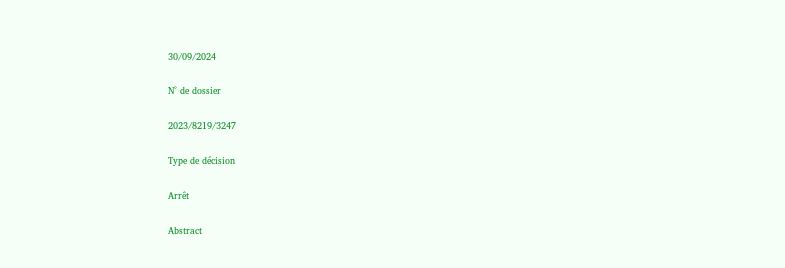30/09/2024

N° de dossier

2023/8219/3247

Type de décision

Arrêt

Abstract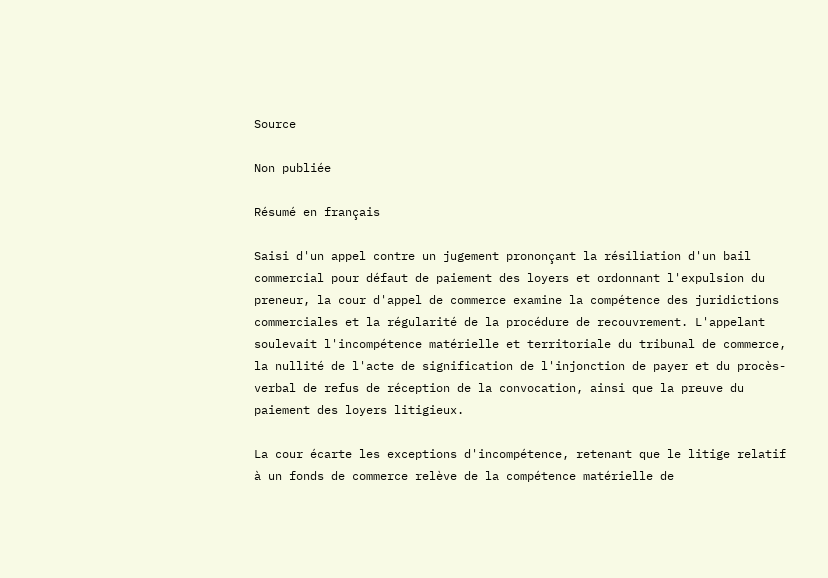Source

Non publiée

Résumé en français

Saisi d'un appel contre un jugement prononçant la résiliation d'un bail commercial pour défaut de paiement des loyers et ordonnant l'expulsion du preneur, la cour d'appel de commerce examine la compétence des juridictions commerciales et la régularité de la procédure de recouvrement. L'appelant soulevait l'incompétence matérielle et territoriale du tribunal de commerce, la nullité de l'acte de signification de l'injonction de payer et du procès-verbal de refus de réception de la convocation, ainsi que la preuve du paiement des loyers litigieux.

La cour écarte les exceptions d'incompétence, retenant que le litige relatif à un fonds de commerce relève de la compétence matérielle de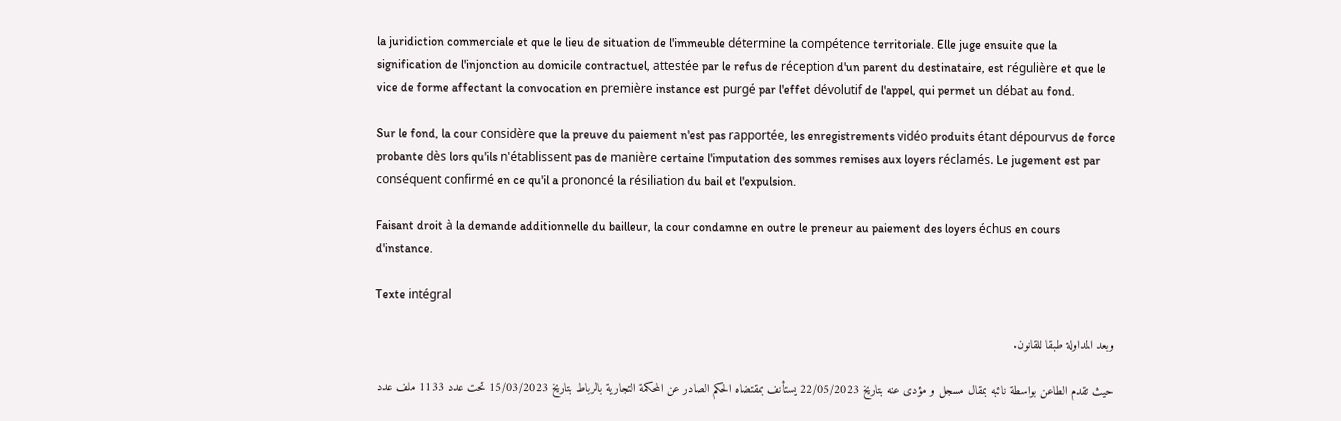la juridiction commerciale et que le lieu de situation de l'immeuble détermine la compétence territoriale. Elle juge ensuite que la signification de l'injonction au domicile contractuel, attestée par le refus de réception d'un parent du destinataire, est régulière et que le vice de forme affectant la convocation en première instance est purgé par l'effet dévolutif de l'appel, qui permet un débat au fond.

Sur le fond, la cour considère que la preuve du paiement n'est pas rapportée, les enregistrements vidéo produits étant dépourvus de force probante dès lors qu'ils n'établissent pas de manière certaine l'imputation des sommes remises aux loyers réclamés. Le jugement est par conséquent confirmé en ce qu'il a prononcé la résiliation du bail et l'expulsion.

Faisant droit à la demande additionnelle du bailleur, la cour condamne en outre le preneur au paiement des loyers échus en cours d'instance.

Texte intégral

وبعد المداولة طبقا للقانون.

حيث تقدم الطاعن بواسطة نائبه بمقال مسجل و مؤدى عنه بتاريخ 22/05/2023 يستأنف بمقتضاه الحكم الصادر عن المحكمة التجارية بالرباط بتاريخ 15/03/2023 تحت عدد 1133 ملف عدد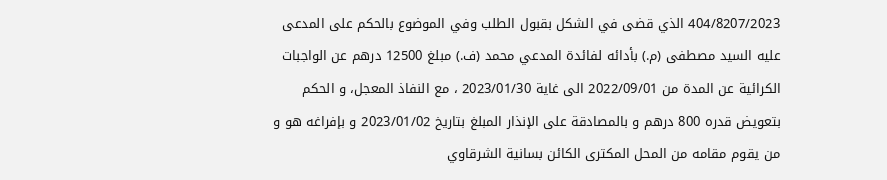404/8207/2023 الذي قضى في الشكل بقبول الطلب وفي الموضوع بالحكم على المدعى عليه السيد مصطفى (م.) بأدائه لفائدة المدعي محمد (ف.) مبلغ 12500 درهم عن الواجبات الكرائية عن المدة من 2022/09/01 الى غاية 2023/01/30 ، مع النفاذ المعجل، و الحكم بتعويض قدره 800 درهم و بالمصادقة على الإنذار المبلغ بتاريخ 2023/01/02 و بإفراغه هو و من يقوم مقامه من المحل المكترى الكائن بسانية الشرقاوي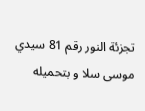تجزئة النور رقم 81 سيدي موسى سلا و بتحميله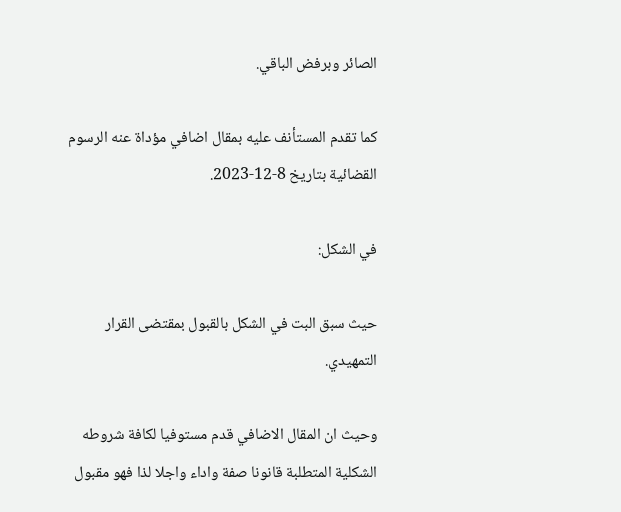الصائر وبرفض الباقي.

كما تقدم المستأنف عليه بمقال اضافي مؤداة عنه الرسوم القضائية بتاريخ 8-12-2023.

في الشكل:

حيث سبق البت في الشكل بالقبول بمقتضى القرار التمهيدي.

وحيث ان المقال الاضافي قدم مستوفيا لكافة شروطه الشكلية المتطلبة قانونا صفة واداء واجلا لذا فهو مقبول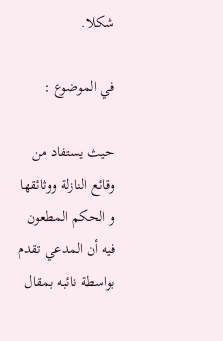شكلا.

في الموضوع :

حيث يستفاد من وقائع النازلة ووثائقها و الحكم المطعون فيه أن المدعي تقدم بواسطة نائبه بمقال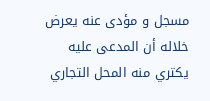مسجل و مؤدى عنه يعرض خلاله أن المدعى عليه يكتري منه المحل التجاري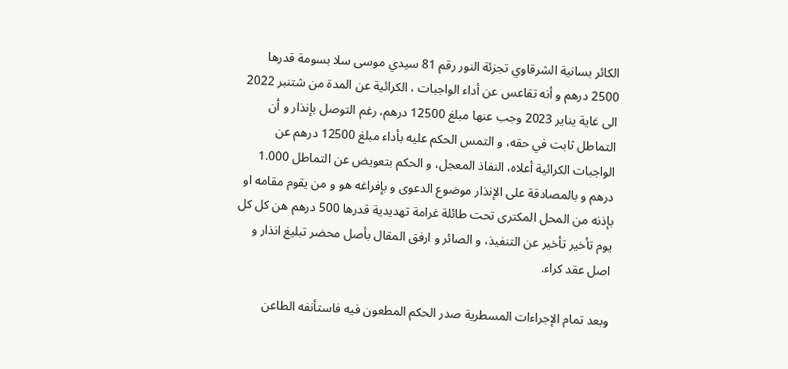الكائر بسانية الشرقاوي تجزئة النور رقم 81 سيدي موسى سلا بسومة قدرها 2500 درهم و أنه تقاعس عن أداء الواجبات ، الكرائية عن المدة من شتنبر 2022 الى غاية يناير 2023 وجب عنها مبلغ 12500 درهم، رغم التوصل بإنذار و أن التماطل ثابت في حقه، و التمس الحكم عليه بأداء مبلغ 12500 درهم عن الواجبات الكرائية أعلاه، النفاذ المعجل، و الحكم بتعويض عن التماطل 1.000 درهم و بالمصادقة على الإنذار موضوع الدعوى و بإفراغه هو و من يقوم مقامه او بإذنه من المحل المكترى تحت طائلة غرامة تهديدية قدرها 500 درهم هن كل كل يوم تأخير تأخير عن التنفيذ، و الصائر و ارفق المقال بأصل محضر تبليغ انذار و اصل عقد كراء.

وبعد تمام الإجراءات المسطرية صدر الحكم المطعون فيه فاستأنفه الطاعن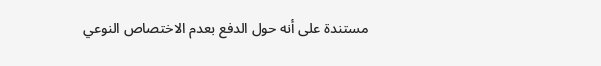مستندة على أنه حول الدفع بعدم الاختصاص النوعي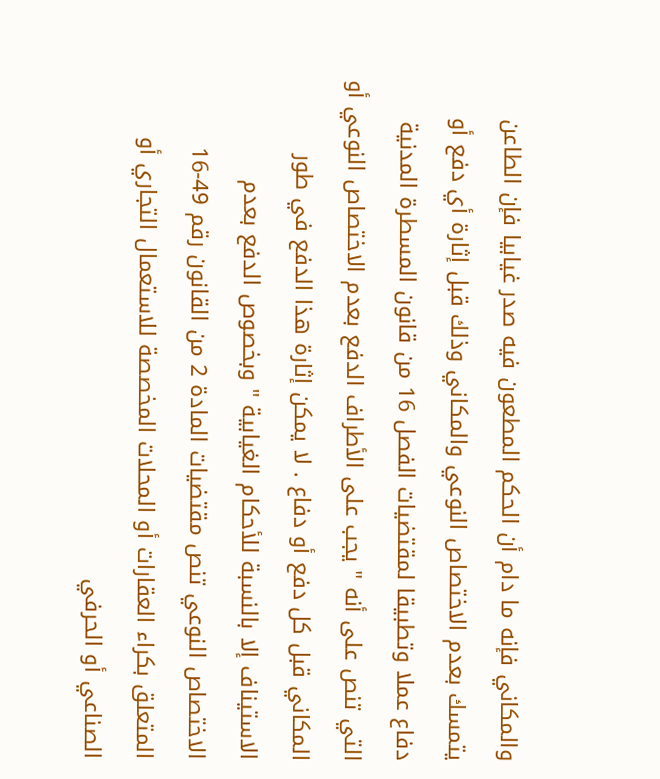والمكاني فإنه ما دام أن الحكم المطعون فيه صدر غيابيا فإن الطاعن يتمسك بعدم الاختصاص النوعي والمكاني وذلك قبل إثارة أي دفع أو دفاع عملا وتطبيقا لمقتضيات الفصل 16 من قانون المسطرة المدنية التي تنص على أنه " يجب على الأطراف الدفع بعدم الاختصاص النوعي أو المكاني قبل كل دفع أو دفاع . لا يمكن إثارة هذا الدفع في طور الاستيناف إلا بالنسبة للأحكام الغيابية " وبخصوص الدفع بعدم الاختصاص النوعي تنص مقتضيات المادة 2 من القانون رقم 49-16 المتعلق بكراء العقارات أو المحلات المخصصة للاستعمال التجاري أو الصناعي أو الحرفي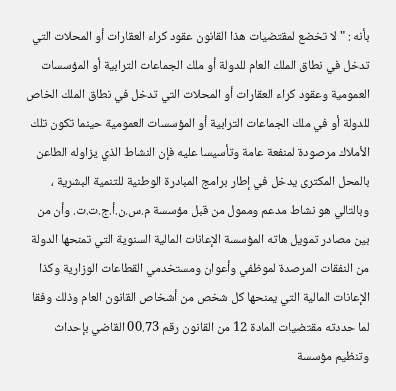بأنه : " لا تخضع لمقتضيات هذا القانون عقود كراء العقارات أو المحلات التي تدخل في نطاق الملك العام للدولة أو ملك الجماعات الترابية أو المؤسسات العمومية وعقود كراء العقارات أو المحلات التي تدخل في نطاق الملك الخاص للدولة أو في ملك الجماعات الترابية أو المؤسسات العمومية حينما تكون تلك الأملاك مرصودة لمنفعة عامة وتأسيسا عليه فإن النشاط الذي يزاوله الطاعن بالمحل المكترى يدخل في إطار برامج المبادرة الوطنية للتنمية البشرية ، وبالتالي هو نشاط مدعم وممول من قبل مؤسسة م.س.ن.أ.ج.ت.ت. وأن من بين مصادر تمويل هاته المؤسسة الإعانات المالية السنوية التي تمنحها الدولة من النفقات المرصدة لموظفي وأعوان ومستخدمي القطاعات الوزارية وكذا الإعانات المالية التي يمنحها كل شخص من أشخاص القانون العام وذلك وفقا لما حددته مقتضيات المادة 12 من القانون رقم 00.73 القاضي بإحداث وتنظيم مؤسسة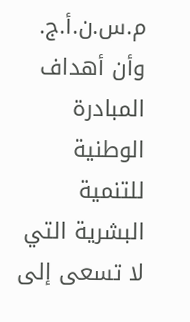م.س.ن.أ.ج. وأن أهداف المبادرة الوطنية للتنمية البشرية التي لا تسعى إلى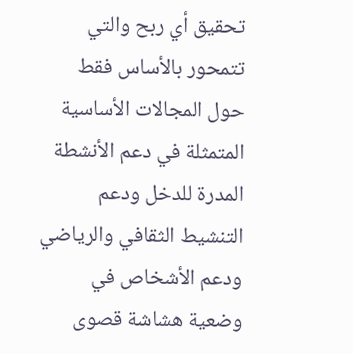تحقيق أي ربح والتي تتمحور بالأساس فقط حول المجالات الأساسية المتمثلة في دعم الأنشطة المدرة للدخل ودعم التنشيط الثقافي والرياضي ودعم الأشخاص في وضعية هشاشة قصوى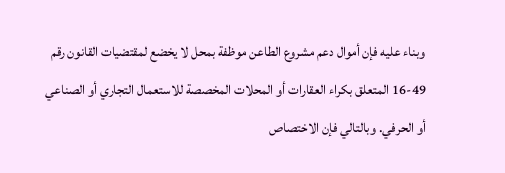وبناء عليه فإن أموال دعم مشروع الطاعن موظفة بمحل لا يخضع لمقتضيات القانون رقم 49-16 المتعلق بكراء العقارات أو المحلات المخصصة للاستعمال التجاري أو الصناعي أو الحرفي. وبالتالي فإن الاختصاص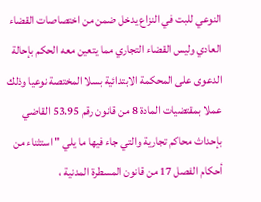النوعي للبت في النزاع يدخل ضمن من اختصاصات القضاء العادي وليس القضاء التجاري مما يتعين معه الحكم بإحالة الدعوى على المحكمة الابتدائية بسلا المختصة نوعيا وذلك عملا بمقتضيات المادة 8 من قانون رقم 53.95 القاضي بإحداث محاكم تجارية والتي جاء فيها ما يلي " استثناء من أحكام الفصل 17 من قانون المسطرة المدنية ،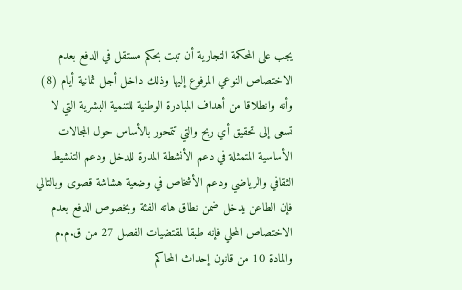يجب على المحكمة التجارية أن تبت بحكم مستقل في الدفع بعدم الاختصاص النوعي المرفوع إليها وذلك داخل أجل ثمانية أيام (8) وأنه وانطلاقا من أهداف المبادرة الوطنية للتنمية البشرية التي لا تسعى إلى تحقيق أي ربح والتي تتمحور بالأساس حول المجالات الأساسية المتمثلة في دعم الأنشطة المدرة للدخل ودعم التنشيط الثقافي والرياضي ودعم الأشخاص في وضعية هشاشة قصوى وبالتالي فإن الطاعن يدخل ضمن نطاق هاته الفئة وبخصوص الدفع بعدم الاختصاص المحلي فإنه طبقا لمقتضيات الفصل 27 من ق.م.م والمادة 10 من قانون إحداث المحاكم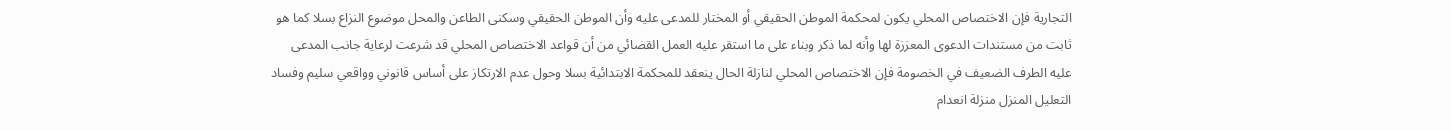التجارية فإن الاختصاص المحلي يكون لمحكمة الموطن الحقيقي أو المختار للمدعى عليه وأن الموطن الحقيقي وسكنى الطاعن والمحل موضوع النزاع بسلا كما هو ثابت من مستندات الدعوى المعززة لها وأنه لما ذكر وبناء على ما استقر عليه العمل القضائي من أن قواعد الاختصاص المحلي قد شرعت لرعاية جانب المدعى عليه الطرف الضعيف في الخصومة فإن الاختصاص المحلي لنازلة الحال ينعقد للمحكمة الابتدائية بسلا وحول عدم الارتكاز على أساس قانوني وواقعي سليم وفساد التعليل المنزل منزلة انعدام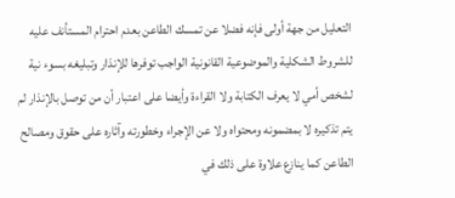التعليل من جهة أولى فإنه فضلا عن تمسك الطاعن بعدم احترام المستأنف عليه للشروط الشكلية والموضوعية القانونية الواجب توفرها للإنذار وتبليغه بسوء نية لشخص أمي لا يعرف الكتابة ولا القراءة وأيضا على اعتبار أن من توصل بالإنذار لم يتم تذكيره لا بمضمونه ومحتواه ولا عن الإجراء وخطورته وآثاره على حقوق ومصالح الطاعن كما ينازع علاوة على ذلك في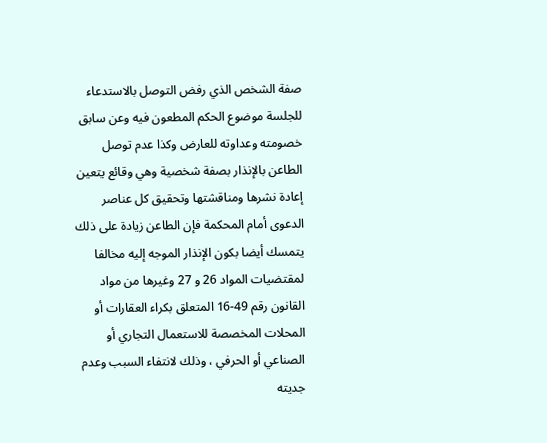صفة الشخص الذي رفض التوصل بالاستدعاء للجلسة موضوع الحكم المطعون فيه وعن سابق خصومته وعداوته للعارض وكذا عدم توصل الطاعن بالإنذار بصفة شخصية وهي وقائع يتعين إعادة نشرها ومناقشتها وتحقيق كل عناصر الدعوى أمام المحكمة فإن الطاعن زيادة على ذلك يتمسك أيضا بكون الإنذار الموجه إليه مخالفا لمقتضيات المواد 26 و 27 وغيرها من مواد القانون رقم 49-16 المتعلق بكراء العقارات أو المحلات المخصصة للاستعمال التجاري أو الصناعي أو الحرفي ، وذلك لانتفاء السبب وعدم جديته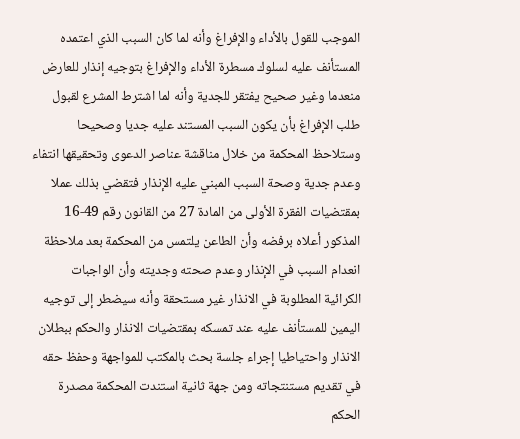الموجب للقول بالأداء والإفراغ وأنه لما كان السبب الذي اعتمده المستأنف عليه لسلوك مسطرة الأداء والإفراغ بتوجيه إنذار للعارض منعدما وغير صحيح يفتقر للجدية وأنه لما اشترط المشرع لقبول طلب الإفراغ بأن يكون السبب المستند عليه جديا وصحيحا وستلاحظ المحكمة من خلال مناقشة عناصر الدعوى وتحقيقها انتفاء وعدم جدية وصحة السبب المبني عليه الإنذار فتقضي بذلك عملا بمقتضيات الفقرة الأولى من المادة 27 من القانون رقم 49-16 المذكور أعلاه برفضه وأن الطاعن يلتمس من المحكمة بعد ملاحظة انعدام السبب في الإنذار وعدم صحته وجديته وأن الواجبات الكرائية المطلوبة في الانذار غير مستحقة وأنه سيضطر إلى توجيه اليمين للمستأنف عليه عند تمسكه بمقتضيات الانذار والحكم ببطلان الانذار واحتياطيا إجراء جلسة بحث بالمكتب للمواجهة وحفظ حقه في تقديم مستنتجاته ومن جهة ثانية استندت المحكمة مصدرة الحكم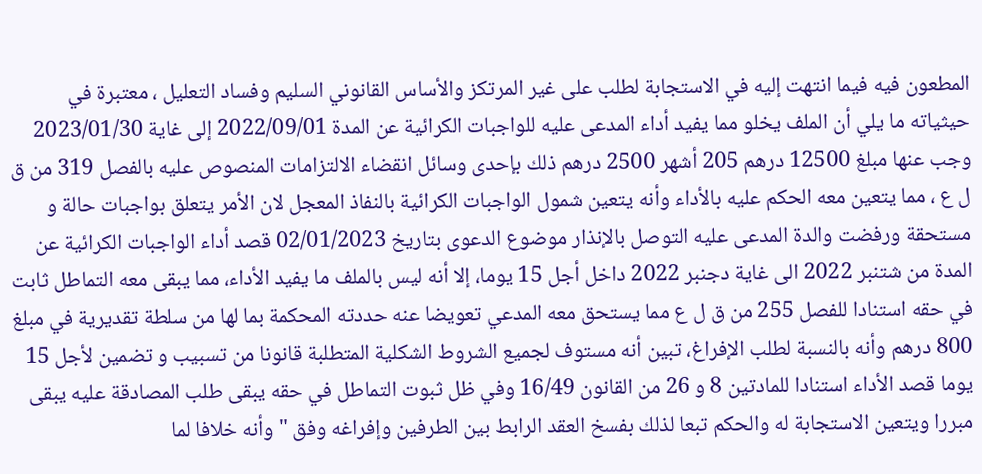المطعون فيه فيما انتهت إليه في الاستجابة لطلب على غير المرتكز والأساس القانوني السليم وفساد التعليل ، معتبرة في حيثياته ما يلي أن الملف يخلو مما يفيد أداء المدعى عليه للواجبات الكرائية عن المدة 2022/09/01 إلى غاية 2023/01/30 وجب عنها مبلغ 12500 درهم 205 أشهر 2500 درهم ذلك بإحدى وسائل انقضاء الالتزامات المنصوص عليه بالفصل 319 من ق ل ع ، مما يتعين معه الحكم عليه بالأداء وأنه يتعين شمول الواجبات الكرائية بالنفاذ المعجل لان الأمر يتعلق بواجبات حالة و مستحقة ورفضت والدة المدعى عليه التوصل بالإنذار موضوع الدعوى بتاريخ 02/01/2023 قصد أداء الواجبات الكرائية عن المدة من شتنبر 2022 الى غاية دجنبر 2022 داخل أجل 15 يوما، إلا أنه ليس بالملف ما يفيد الأداء، مما يبقى معه التماطل ثابت في حقه استنادا للفصل 255 من ق ل ع مما يستحق معه المدعي تعويضا عنه حددته المحكمة بما لها من سلطة تقديرية في مبلغ 800 درهم وأنه بالنسبة لطلب الإفراغ، تبين أنه مستوف لجميع الشروط الشكلية المتطلبة قانونا من تسبيب و تضمين لأجل 15 يوما قصد الأداء استنادا للمادتين 8 و 26 من القانون 16/49 وفي ظل ثبوت التماطل في حقه يبقى طلب المصادقة عليه يبقى مبررا ويتعين الاستجابة له والحكم تبعا لذلك بفسخ العقد الرابط بين الطرفين وإفراغه وفق " وأنه خلافا لما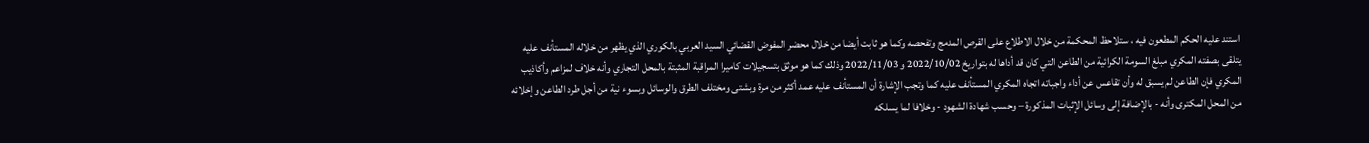استند عليه الحكم المطعون فيه ، ستلاحظ المحكمة من خلال الاطلاع على القرص المدمج وتفحصه وكما هو ثابت أيضا من خلال محضر المفوض القضائي السيد العربي بالكوري الذي يظهر من خلاله المستأنف عليه يتلقى بصفته المكري مبلغ السومة الكرائية من الطاعن التي كان قد أداها له بتواريخ 2022/10/02 و 2022/11/03 وذلك كما هو موثق بتسجيلات كاميرا المراقبة المثبتة بالمحل التجاري وأنه خلاف لمزاعم وأكاذيب المكري فإن الطاعن لم يسبق له وأن تقاعس عن أداء واجباته اتجاه المكري المستأنف عليه كما وتجب الإشارة أن المستأنف عليه عمد أكثر من مرة وبشتى ومختلف الطرق والوسائل وبسوء نية من أجل طرد الطاعن وإخلائه من المحل المكترى وأنه - بالإضافة إلى وسائل الإثبات المذكورة – وحسب شهادة الشهود - وخلافا لما يسلكه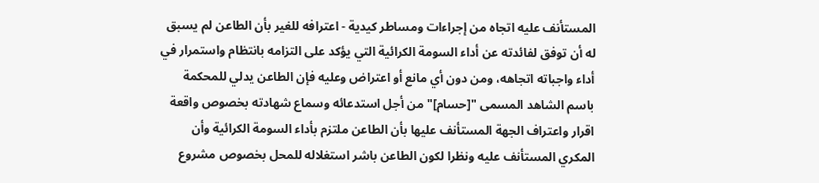المستأنف عليه اتجاه من إجراءات ومساطر كيدية - اعترافه للغير بأن الطاعن لم يسبق له أن توفق لفائدته عن أداء السومة الكرائية التي يؤكد على التزامه بانتظام واستمرار في أداء واجباته اتجاهه، ومن دون أي مانع أو اعتراض وعليه فإن الطاعن يدلي للمحكمة باسم الشاهد المسمى "[حسام]" من أجل استدعائه وسماع شهادته بخصوص واقعة اقرار واعتراف الجهة المستأنف عليها بأن الطاعن ملتزم بأداء السومة الكرائية وأن المكري المستأنف عليه ونظرا لكون الطاعن باشر استغلاله للمحل بخصوص مشروع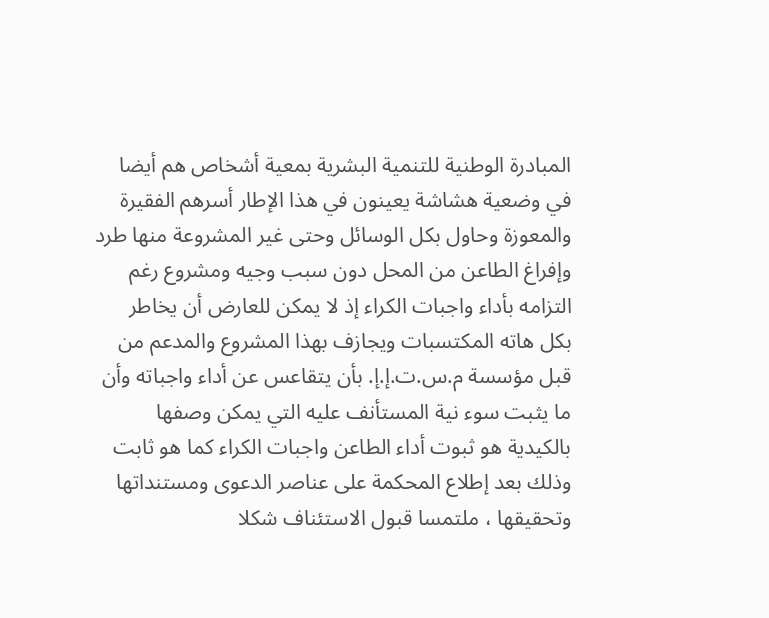المبادرة الوطنية للتنمية البشرية بمعية أشخاص هم أيضا في وضعية هشاشة يعينون في هذا الإطار أسرهم الفقيرة والمعوزة وحاول بكل الوسائل وحتى غير المشروعة منها طرد وإفراغ الطاعن من المحل دون سبب وجيه ومشروع رغم التزامه بأداء واجبات الكراء إذ لا يمكن للعارض أن يخاطر بكل هاته المكتسبات ويجازف بهذا المشروع والمدعم من قبل مؤسسة م.س.ت.إ.إ. بأن يتقاعس عن أداء واجباته وأن ما يثبت سوء نية المستأنف عليه التي يمكن وصفها بالكيدية هو ثبوت أداء الطاعن واجبات الكراء كما هو ثابت وذلك بعد إطلاع المحكمة على عناصر الدعوى ومستنداتها وتحقيقها ، ملتمسا قبول الاستئناف شكلا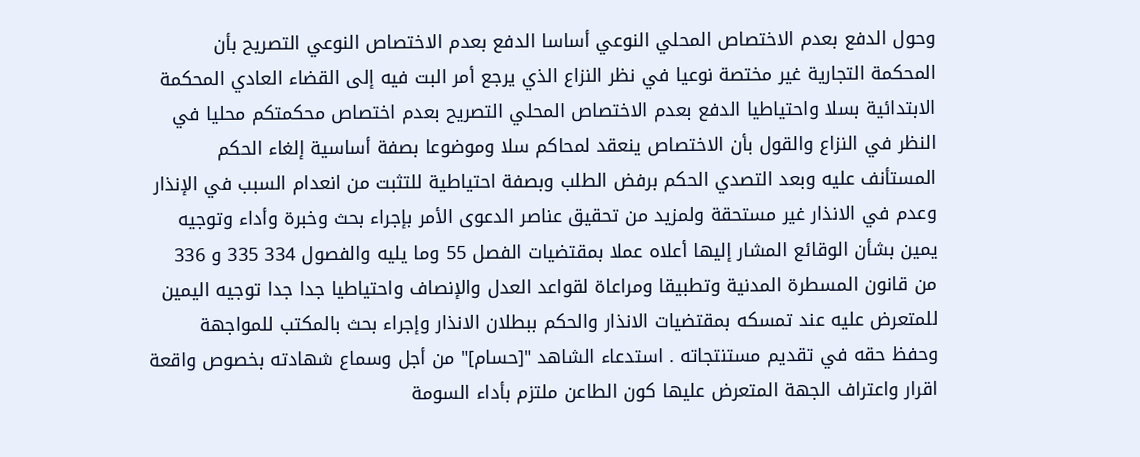وحول الدفع بعدم الاختصاص المحلي النوعي أساسا الدفع بعدم الاختصاص النوعي التصريح بأن المحكمة التجارية غير مختصة نوعيا في نظر النزاع الذي يرجع أمر البت فيه إلى القضاء العادي المحكمة الابتدائية بسلا واحتياطيا الدفع بعدم الاختصاص المحلي التصريح بعدم اختصاص محكمتكم محليا في النظر في النزاع والقول بأن الاختصاص ينعقد لمحاكم سلا وموضوعا بصفة أساسية إلغاء الحكم المستأنف عليه وبعد التصدي الحكم برفض الطلب وبصفة احتياطية للتثبت من انعدام السبب في الإنذار وعدم في الانذار غير مستحقة ولمزيد من تحقيق عناصر الدعوى الأمر بإجراء بحث وخبرة وأداء وتوجيه يمين بشأن الوقائع المشار إليها أعلاه عملا بمقتضيات الفصل 55 وما يليه والفصول 334 335 و 336 من قانون المسطرة المدنية وتطبيقا ومراعاة لقواعد العدل والإنصاف واحتياطيا جدا جدا توجيه اليمين للمتعرض عليه عند تمسكه بمقتضيات الانذار والحكم ببطلان الانذار وإجراء بحث بالمكتب للمواجهة وحفظ حقه في تقديم مستنتجاته . استدعاء الشاهد "[حسام]" من أجل وسماع شهادته بخصوص واقعة اقرار واعتراف الجهة المتعرض عليها كون الطاعن ملتزم بأداء السومة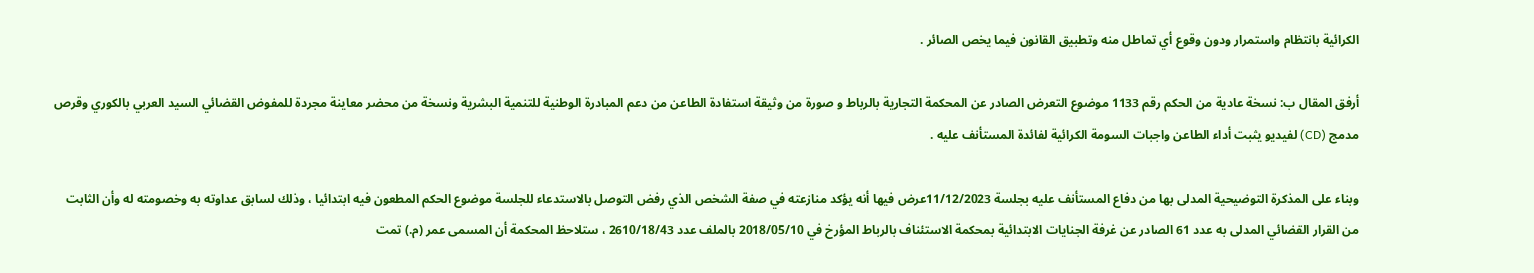الكرائية بانتظام واستمرار ودون وقوع أي تماطل منه وتطبيق القانون فيما يخص الصائر .

أرفق المقال ب: نسخة عادية من الحكم رقم 1133 موضوع التعرض الصادر عن المحكمة التجارية بالرباط و صورة من وثيقة استفادة الطاعن من دعم المبادرة الوطنية للتنمية البشرية ونسخة من محضر معاينة مجردة للمفوض القضائي السيد العربي بالكوري وقرص مدمج (CD) لفيديو يثبت أداء الطاعن واجبات السومة الكرائية لفائدة المستأنف عليه .

وبناء على المذكرة التوضيحية المدلى بها من دفاع المستأنف عليه بجلسة 11/12/2023عرض فيها أنه يؤكد منازعته في صفة الشخص الذي رفض التوصل بالاستدعاء للجلسة موضوع الحكم المطعون فيه ابتدائيا ، وذلك لسابق عداوته به وخصومته له وأن الثابت من القرار القضائي المدلى به عدد 61 الصادر عن غرفة الجنايات الابتدائية بمحكمة الاستئناف بالرباط المؤرخ في 2018/05/10 بالملف عدد 2610/18/43 ، ستلاحظ المحكمة أن المسمى عمر (م.) تمت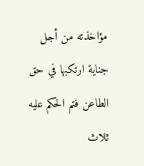مؤاخذته من أجل جناية ارتكبها في حق الطاعن فتم الحكم عليه ثلاث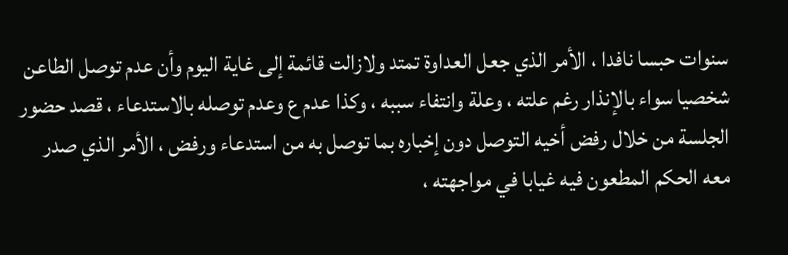سنوات حبسا نافدا ، الأمر الذي جعل العداوة تمتد ولازالت قائمة إلى غاية اليوم وأن عدم توصل الطاعن شخصيا سواء بالإنذار رغم علته ، وعلة وانتفاء سببه ، وكذا عدم ع وعدم توصله بالاستدعاء ، قصد حضور الجلسة من خلال رفض أخيه التوصل دون إخباره بما توصل به من استدعاء ورفض ، الأمر الذي صدر معه الحكم المطعون فيه غيابا في مواجهته ،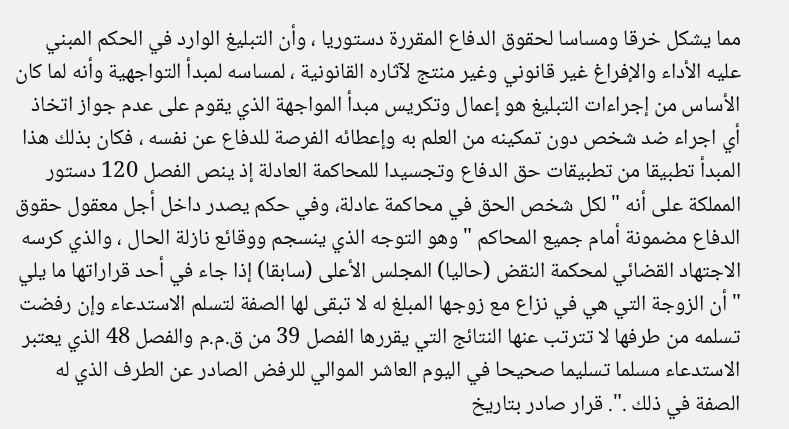مما يشكل خرقا ومساسا لحقوق الدفاع المقررة دستوريا ، وأن التبليغ الوارد في الحكم المبني عليه الأداء والإفراغ غير قانوني وغير منتج لآثاره القانونية ، لمساسه لمبدأ التواجهية وأنه لما كان الأساس من إجراءات التبليغ هو إعمال وتكريس مبدأ المواجهة الذي يقوم على عدم جواز اتخاذ أي اجراء ضد شخص دون تمكينه من العلم به وإعطائه الفرصة للدفاع عن نفسه ، فكان بذلك هذا المبدأ تطبيقا من تطبيقات حق الدفاع وتجسيدا للمحاكمة العادلة إذ ينص الفصل 120 دستور المملكة على أنه " لكل شخص الحق في محاكمة عادلة، وفي حكم يصدر داخل أجل معقول حقوق الدفاع مضمونة أمام جميع المحاكم " وهو التوجه الذي ينسجم ووقائع نازلة الحال ، والذي كرسه الاجتهاد القضائي لمحكمة النقض (حاليا) المجلس الأعلى (سابقا) إذا جاء في أحد قراراتها ما يلي " أن الزوجة التي هي في نزاع مع زوجها المبلغ له لا تبقى لها الصفة لتسلم الاستدعاء وإن رفضت تسلمه من طرفها لا تترتب عنها النتائج التي يقررها الفصل 39 من ق.م.م والفصل 48 الذي يعتبر الاستدعاء مسلما تسليما صحيحا في اليوم العاشر الموالي للرفض الصادر عن الطرف الذي له الصفة في ذلك .". قرار صادر بتاريخ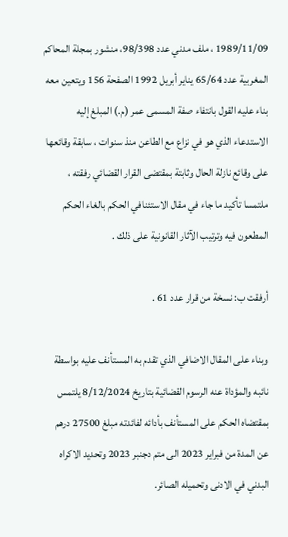1989/11/09 ، ملف مدني عدد 98/398، منشور بمجلة المحاكم المغربية عدد 65/64 يناير أبريل 1992 الصفحة 156 ويتعين معه بناء عليه القول بانتفاء صفة المسمى عمر (م.) المبلغ إليه الاستدعاء الذي هو في نزاع مع الطاعن منذ سنوات ، سابقة وقائعها على وقائع نازلة الحال وثابتة بمقتضى القرار القضائي رفقته ، ملتمسا تأكيد ما جاء في مقال الاستئنافي الحكم بالغاء الحكم المطعون فيه وترتيب الآثار القانونية على ذلك .

أرفقت ب: نسخة من قرار عدد 61 .

وبناء على المقال الاضافي الذي تقدم به المستأنف عليه بواسطة نائبه والمؤداة عنه الرسوم القضائية بتاريخ 8/12/2024 يلتمس بمقتضاه الحكم على المستأنف بأدائه لفائدته مبلغ 27500 درهم عن المدة من فبراير 2023 الى متم دجنبر 2023 وتحديد الاكراه البدني في الادنى وتحميله الصائر.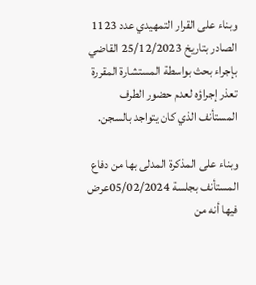وبناء على القرار التمهيدي عدد 1123 الصادر بتاريخ 25/12/2023 القاضي بإجراء بحث بواسطة المستشارة المقررة تعذر إجراؤه لعدم حضور الطرف المستأنف الذي كان يتواجد بالسجن.

وبناء على المذكرة المدلى بها من دفاع المستأنف بجلسة 05/02/2024عرض فيها أنه من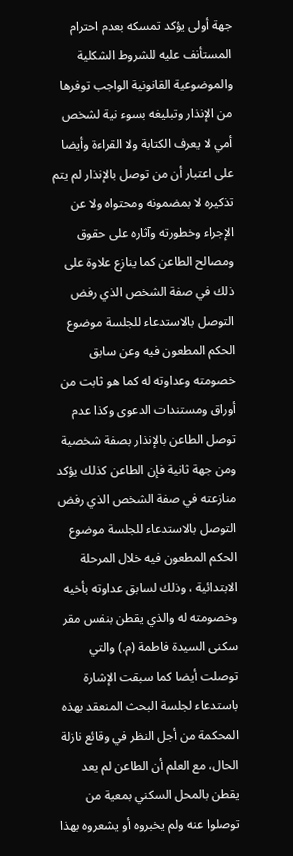جهة أولى يؤكد تمسكه بعدم احترام المستأنف عليه للشروط الشكلية والموضوعية القانونية الواجب توفرها من الإنذار وتبليغه بسوء نية لشخص أمي لا يعرف الكتابة ولا القراءة وأيضا على اعتبار أن من توصل بالإنذار لم يتم تذكيره لا بمضمونه ومحتواه ولا عن الإجراء وخطورته وآثاره على حقوق ومصالح الطاعن كما ينازع علاوة على ذلك في صفة الشخص الذي رفض التوصل بالاستدعاء للجلسة موضوع الحكم المطعون فيه وعن سابق خصومته وعداوته له كما هو ثابت من أوراق ومستندات الدعوى وكذا عدم توصل الطاعن بالإنذار بصفة شخصية ومن جهة ثانية فإن الطاعن كذلك يؤكد منازعته في صفة الشخص الذي رفض التوصل بالاستدعاء للجلسة موضوع الحكم المطعون فيه خلال المرحلة الابتدائية ، وذلك لسابق عداوته بأخيه وخصومته له والذي يقطن بنفس مقر سكنى السيدة فاطمة (م.) والتي توصلت أيضا كما سبقت الإشارة باستدعاء لجلسة البحث المنعقد بهذه المحكمة من أجل النظر في وقائع نازلة الحال، مع العلم أن الطاعن لم يعد يقطن بالمحل السكني بمعية من توصلوا عنه ولم يخبروه أو يشعروه بهذا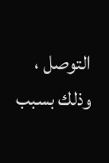التوصل ، وذلك بسبب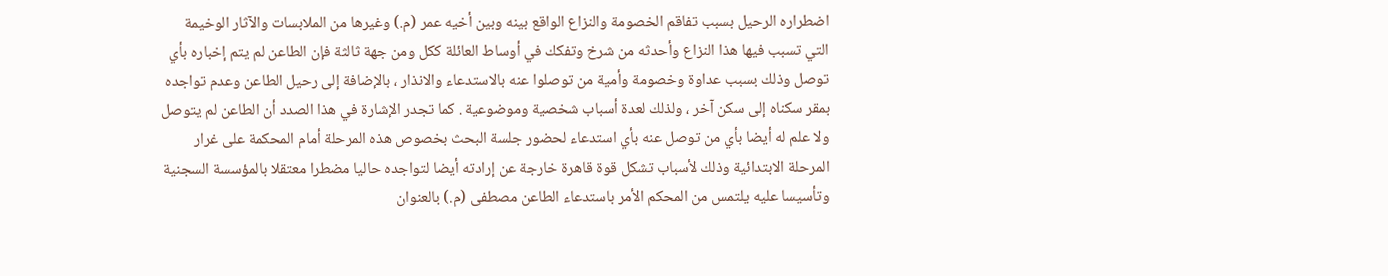اضطراره الرحيل بسبب تفاقم الخصومة والنزاع الواقع بينه وبين أخيه عمر (م.) وغيرها من الملابسات والآثار الوخيمة التي تسبب فيها هذا النزاع وأحدثه من شرخ وتفكك في أوساط العائلة ككل ومن جهة ثالثة فإن الطاعن لم يتم إخباره بأي توصل وذلك بسبب عداوة وخصومة وأمية من توصلوا عنه بالاستدعاء والانذار ، بالإضافة إلى رحيل الطاعن وعدم تواجده بمقر سكناه إلى سكن آخر ، ولذلك لعدة أسباب شخصية وموضوعية . كما تجدر الإشارة في هذا الصدد أن الطاعن لم يتوصل ولا علم له أيضا بأي من توصل عنه بأي استدعاء لحضور جلسة البحث بخصوص هذه المرحلة أمام المحكمة على غرار المرحلة الابتدائية وذلك لأسباب تشكل قوة قاهرة خارجة عن إرادته أيضا لتواجده حاليا مضطرا معتقلا بالمؤسسة السجنية وتأسيسا عليه يلتمس من المحكم الأمر باستدعاء الطاعن مصطفى (م.) بالعنوان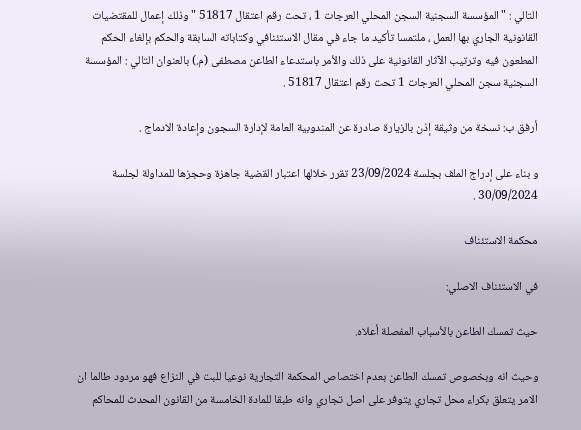التالي : "المؤسسة السجنية السجن المحلي العرجات 1 ، تحت رقم اعتقال 51817 " وذلك إعمال للمقتضيات القانونية الجاري بها العمل ، ملتمسا تأكيد ما جاء في مقال الاستئنافي وكتاباته السابقة والحكم بإلغاء الحكم المطعون فيه وترتيب الآثار القانونية على ذلك والأمر باستدعاء الطاعن مصطفى (م.) بالعنوان التالي : المؤسسة السجنية سجن المحلي العرجات 1 تحت رقم اعتقال 51817 .

أرفق ب: نسخة من وثيقة إذن بالزيارة صادرة عن المندوبية العامة لإدارة السجون وإعادة الادماج .

و بناء على إدراج الملف بجلسة 23/09/2024 تقرر خلالها اعتبار القضية جاهزة وحجزها للمداولة لجلسة 30/09/2024 .

محكمة الاستئناف

في الاستئناف الاصلي:

حيث تمسك الطاعن بالأسباب المفصلة أعلاه.

وحيث انه وبخصوص تمسك الطاعن بعدم اختصاص المحكمة التجارية نوعيا للبت في النزاع فهو مردود طالما ان الامر يتعلق بكراء محل تجاري يتوفر على اصل تجاري وانه طبقا للمادة الخامسة من القانون المحدث للمحاكم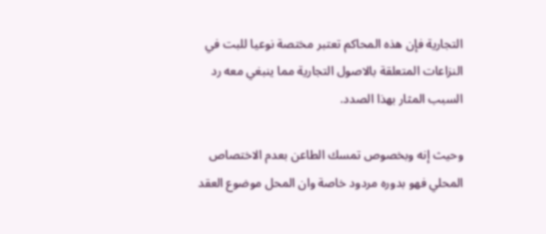التجارية فإن هذه المحاكم تعتبر مختصة نوعيا للبت في النزاعات المتعلقة بالاصول التجارية مما ينبغي معه رد السبب المثار بهذا الصدد.

وحيث إنه وبخصوص تمسك الطاعن بعدم الاختصاص المحلي فهو بدوره مردود خاصة وان المحل موضوع العقد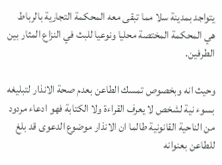يتواجد بمدينة سلا مما تبقى معه المحكمة التجارية بالرباط هي المحكمة المختصة محليا ونوعيا للبث في النزاع المثار بين الطرفين.

وحيث انه وبخصوص تمسك الطاعن بعدم صحة الانذار لتبليغه بسوء نية لشخص لا يعرف القراءة ولا الكتابة فهو ادعاء مردود من الناحية القانونية طالما ان الانذار موضوع الدعوى قد بلغ للطاعن بعنوانه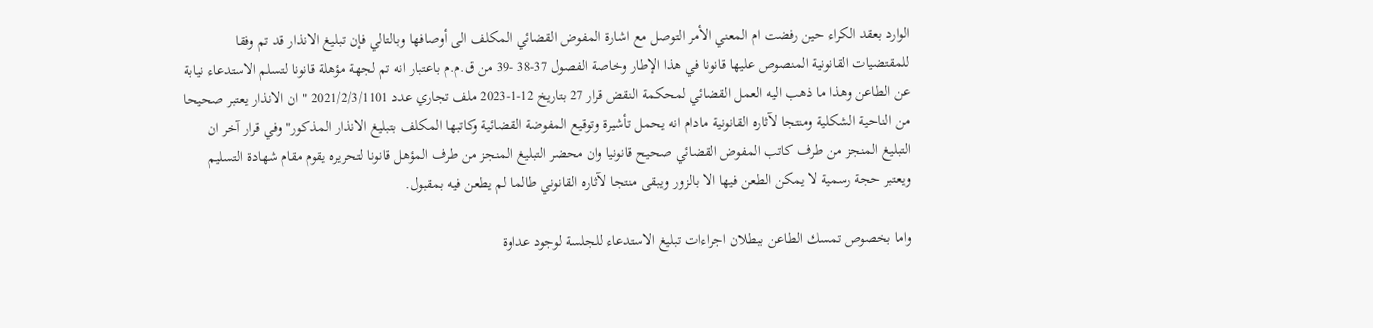الوارد بعقد الكراء حين رفضت ام المعني الأمر التوصل مع اشارة المفوض القضائي المكلف الى أوصافها وبالتالي فإن تبليغ الانذار قد تم وفقا للمقتضيات القانونية المنصوص عليها قانونا في هذا الإطار وخاصة الفصول 37-38 -39 من ق.م.م باعتبار انه تم لجهة مؤهلة قانونا لتسلم الاستدعاء نيابة عن الطاعن وهذا ما ذهب اليه العمل القضائي لمحكمة النقض قرار 27 بتاريخ 12-1-2023 ملف تجاري عدد 2021/2/3/1101 " ان الانذار يعتبر صحيحا من الناحية الشكلية ومنتجا لآثاره القانونية مادام انه يحمل تأشيرة وتوقيع المفوضة القضائية وكاتبها المكلف بتبليغ الانذار المذكور" وفي قرار آخر ان التبليغ المنجز من طرف كاتب المفوض القضائي صحيح قانونيا وان محضر التبليغ المنجز من طرف المؤهل قانونا لتحريره يقوم مقام شهادة التسليم ويعتبر حجة رسمية لا يمكن الطعن فيها الا بالزور ويبقى منتجا لآثاره القانوني طالما لم يطعن فيه بمقبول.

واما بخصوص تمسك الطاعن ببطلان اجراءات تبليغ الاستدعاء للجلسة لوجود عداوة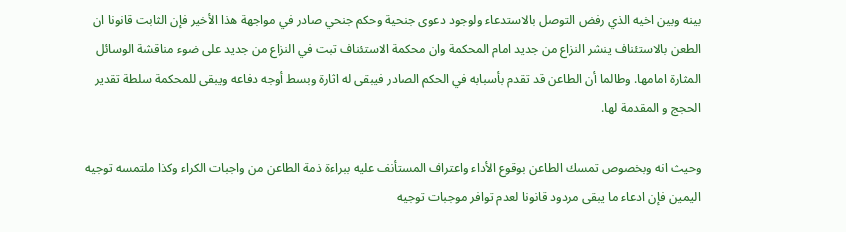بينه وبين اخيه الذي رفض التوصل بالاستدعاء ولوجود دعوى جنحية وحكم جنحي صادر في مواجهة هذا الأخير فإن الثابت قانونا ان الطعن بالاستئناف ينشر النزاع من جديد امام المحكمة وان محكمة الاستئناف تبت في النزاع من جديد على ضوء مناقشة الوسائل المثارة امامها. وطالما أن الطاعن قد تقدم بأسبابه في الحكم الصادر فيبقى له اثارة وبسط أوجه دفاعه ويبقى للمحكمة سلطة تقدير الحجج و المقدمة لها.

وحيث انه وبخصوص تمسك الطاعن بوقوع الأداء واعتراف المستأنف عليه ببراءة ذمة الطاعن من واجبات الكراء وكذا ملتمسه توجيه اليمين فإن ادعاء ما يبقى مردود قانونا لعدم توافر موجبات توجيه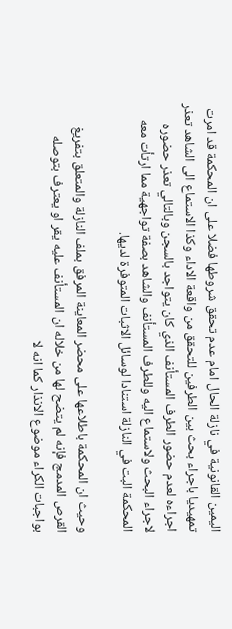اليمين القانونية في نازلة الحال امام عدم تحقق شروطها فضلا على ان المحكمة قد امرت تمهيديا باجراء بحث بين الطرفين للتحقق من واقعة الاداء وكذا الاستماع الى الشاهد تعذر اجراءه لعدم حضور الطرف المستأنف الذي كان يتواجد بالسجن وبالتالي تعذر حضوره لاجراء البحث ولاستماع اليه وللطرف المستأنف والشاهد بصفة تواجهية مما ارتأت معه المحكمة البت في النازلة استنادا لوسائل الاثبات المتوفرة لديها.

وحيث ان المحكمة باطلاعها على محضر المعاينة المرفق بملف النازلة والمتعلق بتفريغ القرص المدمج فإنه لم يتضح لها من خلاله ان المستأنف عليه يقر او يعترف بتوصله بواجبات الكراء موضوع الانذار كما انه لا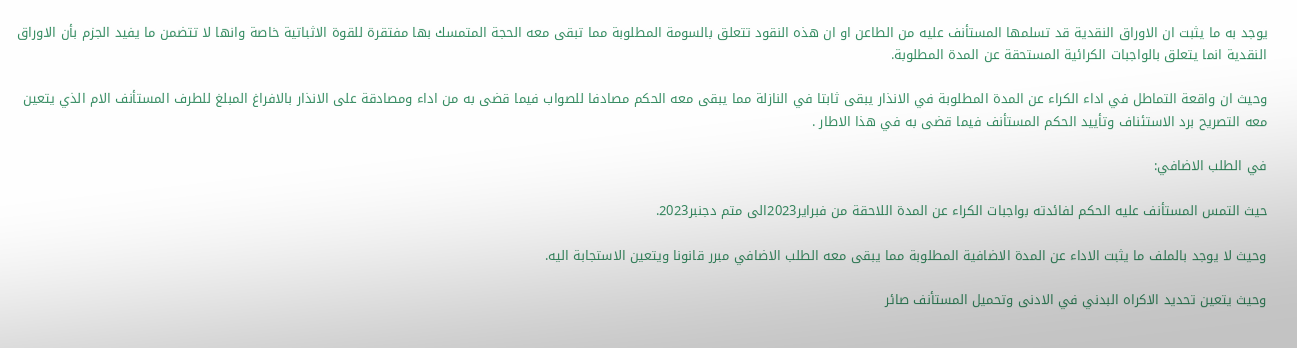يوجد به ما يثبت ان الاوراق النقدية قد تسلمها المستأنف عليه من الطاعن او ان هذه النقود تتعلق بالسومة المطلوبة مما تبقى معه الحجة المتمسك بها مفتقرة للقوة الاثباتية خاصة وانها لا تتضمن ما يفيد الجزم بأن الاوراق النقدية انما يتعلق بالواجبات الكرائية المستحقة عن المدة المطلوبة.

وحيث ان واقعة التماطل في اداء الكراء عن المدة المطلوبة في الانذار يبقى ثابتا في النازلة مما يبقى معه الحكم مصادفا للصواب فيما قضى به من اداء ومصادقة على الانذار بالافراغ المبلغ للطرف المستأنف الام الذي يتعين معه التصريح برد الاستئناف وتأييد الحكم المستأنف فيما قضى به في هذا الاطار .

في الطلب الاضافي:

حيث التمس المستأنف عليه الحكم لفائدته بواجبات الكراء عن المدة اللاحقة من فبراير2023الى متم دجنبر2023.

وحيث لا يوجد بالملف ما يثبت الاداء عن المدة الاضافية المطلوبة مما يبقى معه الطلب الاضافي مبرر قانونا ويتعين الاستجابة اليه.

وحيث يتعين تحديد الاكراه البدني في الادنى وتحميل المستأنف صائر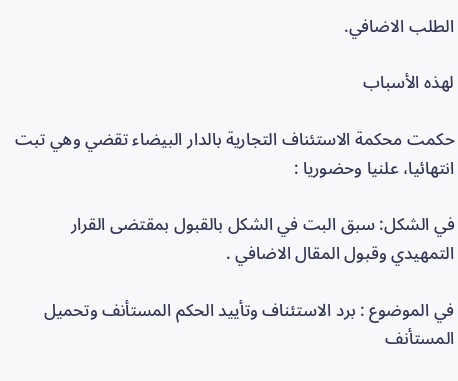الطلب الاضافي.

لهذه الأسباب

حكمت محكمة الاستئناف التجارية بالدار البيضاء تقضي وهي تبت انتهائيا، علنيا وحضوريا :

في الشكل: سبق البت في الشكل بالقبول بمقتضى القرار التمهيدي وقبول المقال الاضافي .

في الموضوع : برد الاستئناف وتأييد الحكم المستأنف وتحميل المستأنف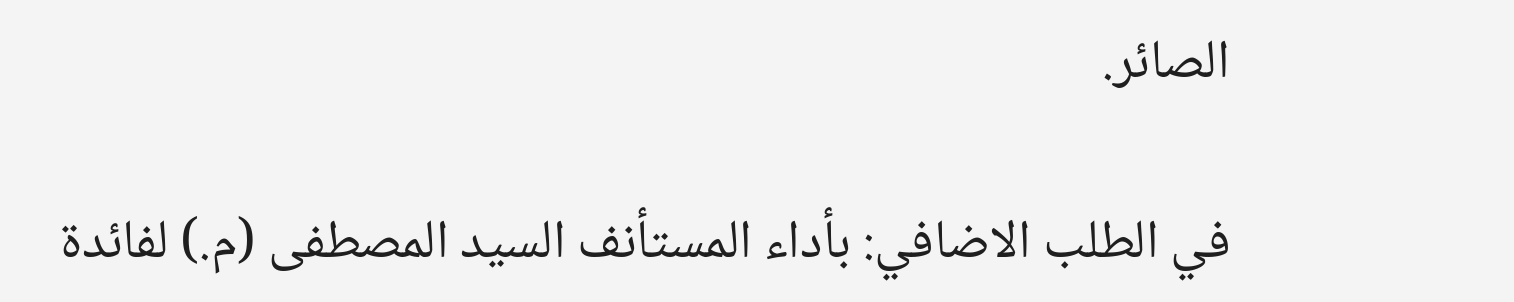الصائر.

في الطلب الاضافي: بأداء المستأنف السيد المصطفى (م.) لفائدة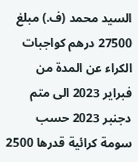السيد محمد (ف.) مبلغ 27500 درهم كواجبات الكراء عن المدة من فبراير 2023 الى متم دجنبر 2023 حسب سومة كرائية قدرها 2500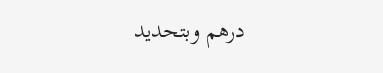درهم وبتحديد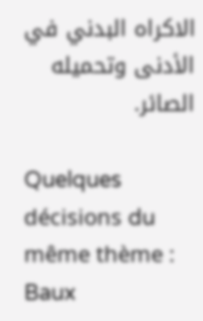الاكراه البدني في الأدنى وتحميله الصائر.

Quelques décisions du même thème : Baux